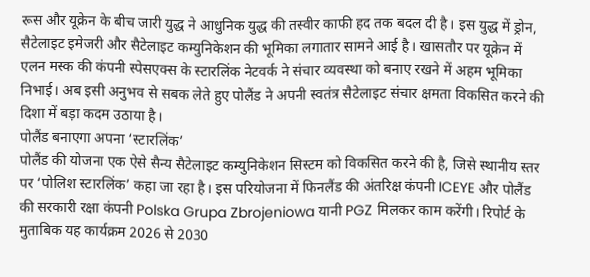रूस और यूक्रेन के बीच जारी युद्ध ने आधुनिक युद्ध की तस्वीर काफी हद तक बदल दी है। इस युद्ध में ड्रोन, सैटेलाइट इमेजरी और सैटेलाइट कम्युनिकेशन की भूमिका लगातार सामने आई है। खासतौर पर यूक्रेन में एलन मस्क की कंपनी स्पेसएक्स के स्टारलिंक नेटवर्क ने संचार व्यवस्था को बनाए रखने में अहम भूमिका निभाई। अब इसी अनुभव से सबक लेते हुए पोलैंड ने अपनी स्वतंत्र सैटेलाइट संचार क्षमता विकसित करने की दिशा में बड़ा कदम उठाया है।
पोलैंड बनाएगा अपना ‘स्टारलिंक’
पोलैंड की योजना एक ऐसे सैन्य सैटेलाइट कम्युनिकेशन सिस्टम को विकसित करने की है, जिसे स्थानीय स्तर पर ‘पोलिश स्टारलिंक’ कहा जा रहा है। इस परियोजना में फिनलैंड की अंतरिक्ष कंपनी ICEYE और पोलैंड की सरकारी रक्षा कंपनी Polska Grupa Zbrojeniowa यानी PGZ मिलकर काम करेंगी। रिपोर्ट के मुताबिक यह कार्यक्रम 2026 से 2030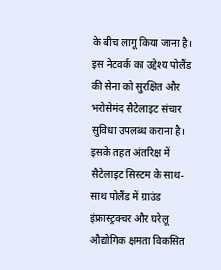के बीच लागू किया जाना है।
इस नेटवर्क का उद्देश्य पोलैंड की सेना को सुरक्षित और भरोसेमंद सैटेलाइट संचार सुविधा उपलब्ध कराना है। इसके तहत अंतरिक्ष में सैटेलाइट सिस्टम के साथ-साथ पोलैंड में ग्राउंड इंफ्रास्ट्रक्चर और घरेलू औद्योगिक क्षमता विकसित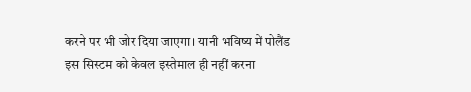करने पर भी जोर दिया जाएगा। यानी भविष्य में पोलैंड इस सिस्टम को केवल इस्तेमाल ही नहीं करना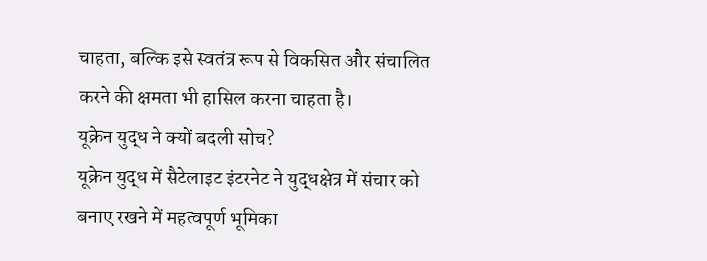चाहता, बल्कि इसे स्वतंत्र रूप से विकसित और संचालित करने की क्षमता भी हासिल करना चाहता है।
यूक्रेन युद्ध ने क्यों बदली सोच?
यूक्रेन युद्ध में सैटेलाइट इंटरनेट ने युद्धक्षेत्र में संचार को बनाए रखने में महत्वपूर्ण भूमिका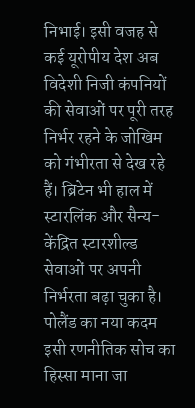निभाई। इसी वजह से कई यूरोपीय देश अब विदेशी निजी कंपनियों की सेवाओं पर पूरी तरह निर्भर रहने के जोखिम को गंभीरता से देख रहे हैं। ब्रिटेन भी हाल में स्टारलिंक और सैन्य-केंद्रित स्टारशील्ड सेवाओं पर अपनी निर्भरता बढ़ा चुका है।
पोलैंड का नया कदम इसी रणनीतिक सोच का हिस्सा माना जा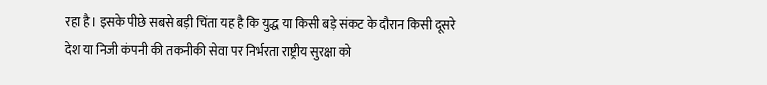रहा है। इसके पीछे सबसे बड़ी चिंता यह है कि युद्ध या किसी बड़े संकट के दौरान किसी दूसरे देश या निजी कंपनी की तकनीकी सेवा पर निर्भरता राष्ट्रीय सुरक्षा को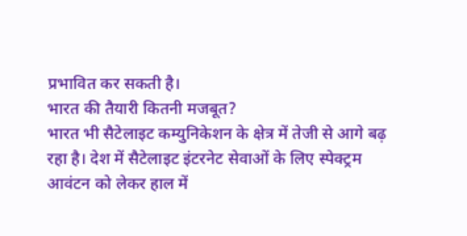प्रभावित कर सकती है।
भारत की तैयारी कितनी मजबूत?
भारत भी सैटेलाइट कम्युनिकेशन के क्षेत्र में तेजी से आगे बढ़ रहा है। देश में सैटेलाइट इंटरनेट सेवाओं के लिए स्पेक्ट्रम आवंटन को लेकर हाल में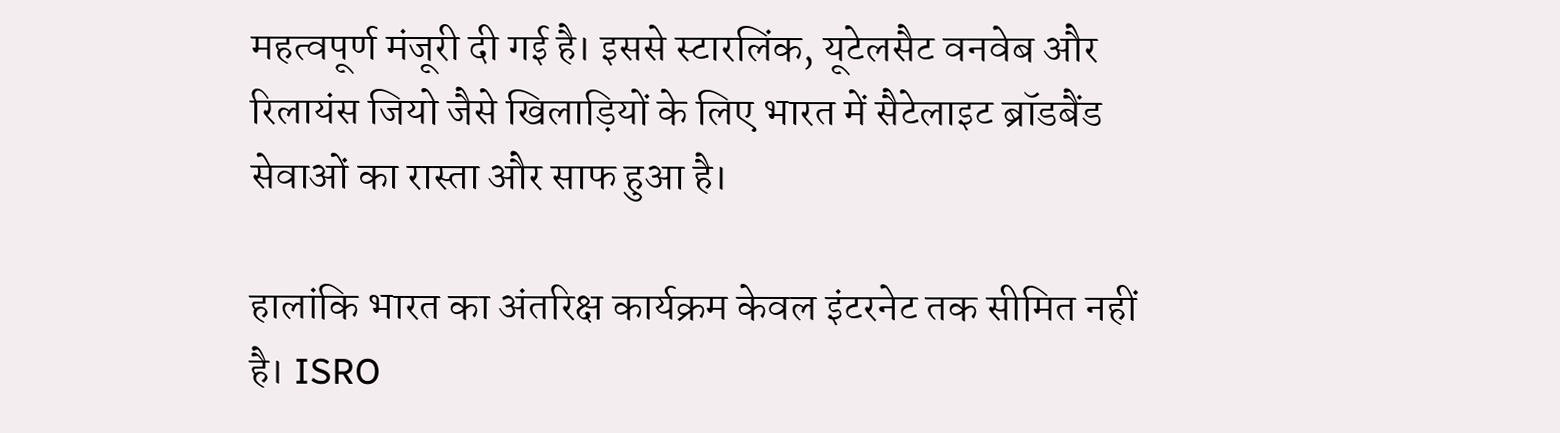महत्वपूर्ण मंजूरी दी गई है। इससे स्टारलिंक, यूटेलसैट वनवेब और रिलायंस जियो जैसे खिलाड़ियों के लिए भारत में सैटेलाइट ब्रॉडबैंड सेवाओं का रास्ता और साफ हुआ है।

हालांकि भारत का अंतरिक्ष कार्यक्रम केवल इंटरनेट तक सीमित नहीं है। ISRO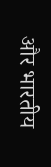और भारतीय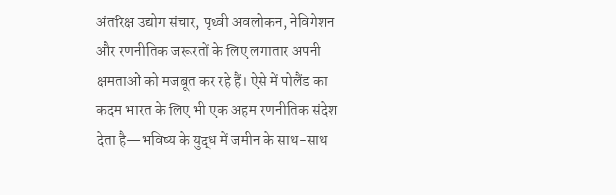अंतरिक्ष उद्योग संचार, पृथ्वी अवलोकन, नेविगेशन और रणनीतिक जरूरतों के लिए लगातार अपनी क्षमताओं को मजबूत कर रहे हैं। ऐसे में पोलैंड का कदम भारत के लिए भी एक अहम रणनीतिक संदेश देता है—भविष्य के युद्ध में जमीन के साथ-साथ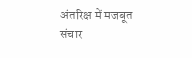अंतरिक्ष में मजबूत संचार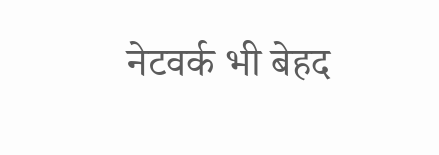नेटवर्क भी बेहद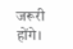जरूरी होंगे।